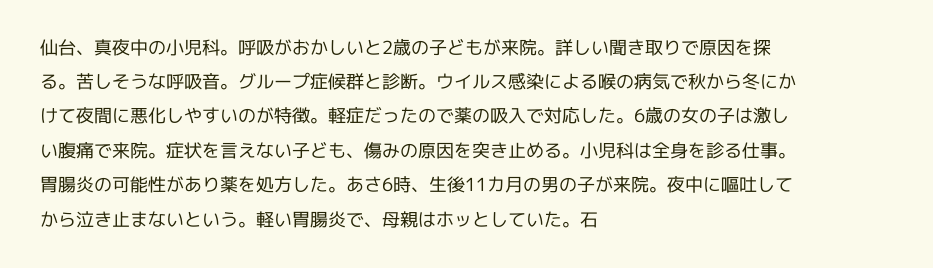仙台、真夜中の小児科。呼吸がおかしいと2歳の子どもが来院。詳しい聞き取りで原因を探る。苦しそうな呼吸音。グループ症候群と診断。ウイルス感染による喉の病気で秋から冬にかけて夜間に悪化しやすいのが特徴。軽症だったので薬の吸入で対応した。6歳の女の子は激しい腹痛で来院。症状を言えない子ども、傷みの原因を突き止める。小児科は全身を診る仕事。胃腸炎の可能性があり薬を処方した。あさ6時、生後11カ月の男の子が来院。夜中に嘔吐してから泣き止まないという。軽い胃腸炎で、母親はホッとしていた。石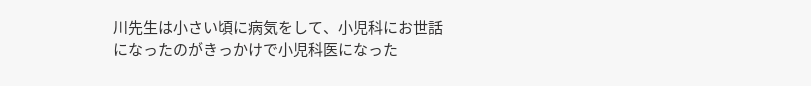川先生は小さい頃に病気をして、小児科にお世話になったのがきっかけで小児科医になった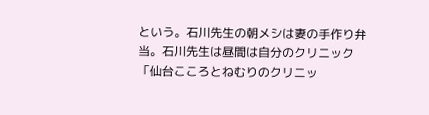という。石川先生の朝メシは妻の手作り弁当。石川先生は昼間は自分のクリニック「仙台こころとねむりのクリニッ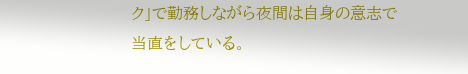ク」で勤務しながら夜間は自身の意志で当直をしている。